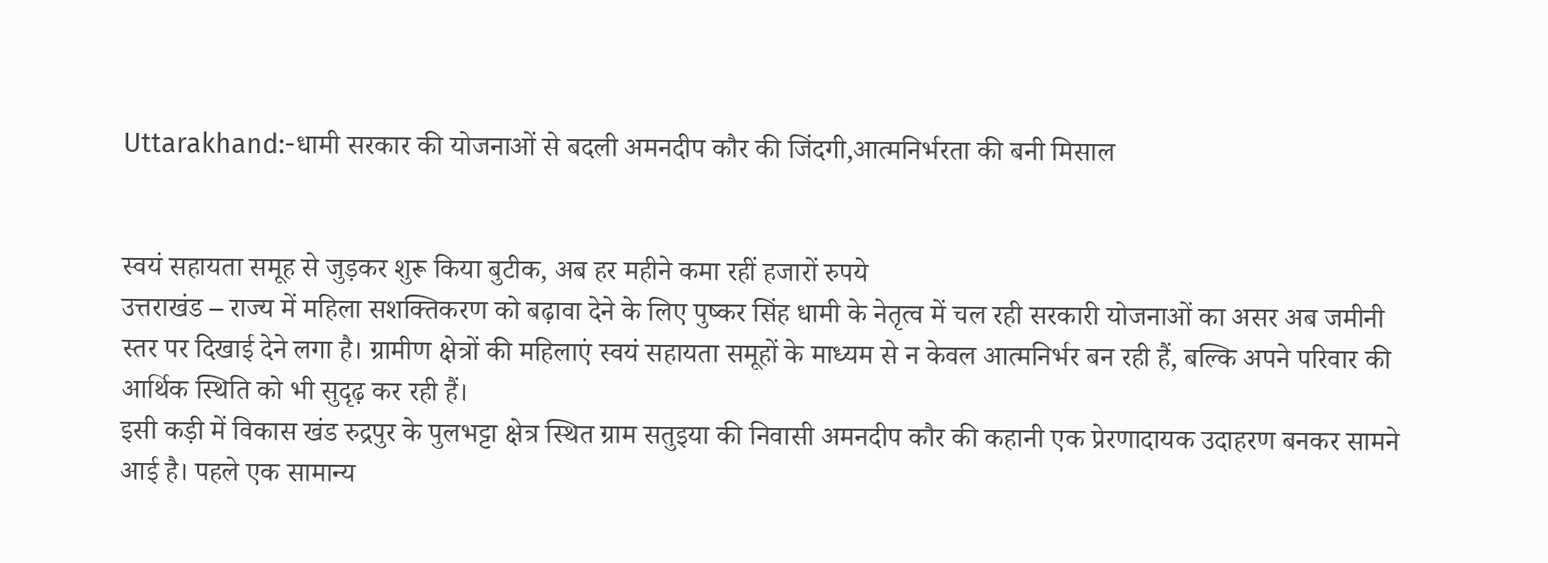Uttarakhand:-धामी सरकार की योजनाओं से बदली अमनदीप कौर की जिंदगी,आत्मनिर्भरता की बनी मिसाल


स्वयं सहायता समूह से जुड़कर शुरू किया बुटीक, अब हर महीने कमा रहीं हजारों रुपये
उत्तराखंड – राज्य में महिला सशक्तिकरण को बढ़ावा देने के लिए पुष्कर सिंह धामी के नेतृत्व में चल रही सरकारी योजनाओं का असर अब जमीनी स्तर पर दिखाई देने लगा है। ग्रामीण क्षेत्रों की महिलाएं स्वयं सहायता समूहों के माध्यम से न केवल आत्मनिर्भर बन रही हैं, बल्कि अपने परिवार की आर्थिक स्थिति को भी सुदृढ़ कर रही हैं।
इसी कड़ी में विकास खंड रुद्रपुर के पुलभट्टा क्षेत्र स्थित ग्राम सतुइया की निवासी अमनदीप कौर की कहानी एक प्रेरणादायक उदाहरण बनकर सामने आई है। पहले एक सामान्य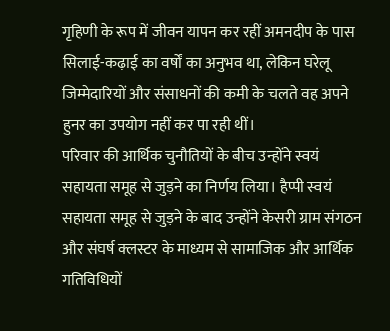गृहिणी के रूप में जीवन यापन कर रहीं अमनदीप के पास सिलाई-कढ़ाई का वर्षों का अनुभव था, लेकिन घरेलू जिम्मेदारियों और संसाधनों की कमी के चलते वह अपने हुनर का उपयोग नहीं कर पा रही थीं।
परिवार की आर्थिक चुनौतियों के बीच उन्होंने स्वयं सहायता समूह से जुड़ने का निर्णय लिया। हैप्पी स्वयं सहायता समूह से जुड़ने के बाद उन्होंने केसरी ग्राम संगठन और संघर्ष क्लस्टर के माध्यम से सामाजिक और आर्थिक गतिविधियों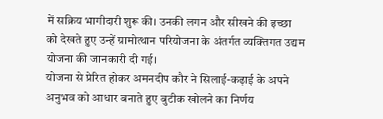में सक्रिय भागीदारी शुरू की। उनकी लगन और सीखने की इच्छा को देखते हुए उन्हें ग्रामोत्थान परियोजना के अंतर्गत व्यक्तिगत उद्यम योजना की जानकारी दी गई।
योजना से प्रेरित होकर अमनदीप कौर ने सिलाई-कढ़ाई के अपने अनुभव को आधार बनाते हुए बुटीक खोलने का निर्णय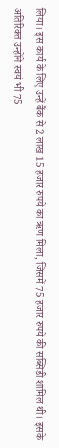लिया। इस कार्य के लिए उन्हें बैंक से 2 लाख 15 हजार रुपये का ऋण मिला, जिसमें 75 हजार रुपये की सब्सिडी शामिल थी। इसके अतिरिक्त उन्होंने स्वयं भी 75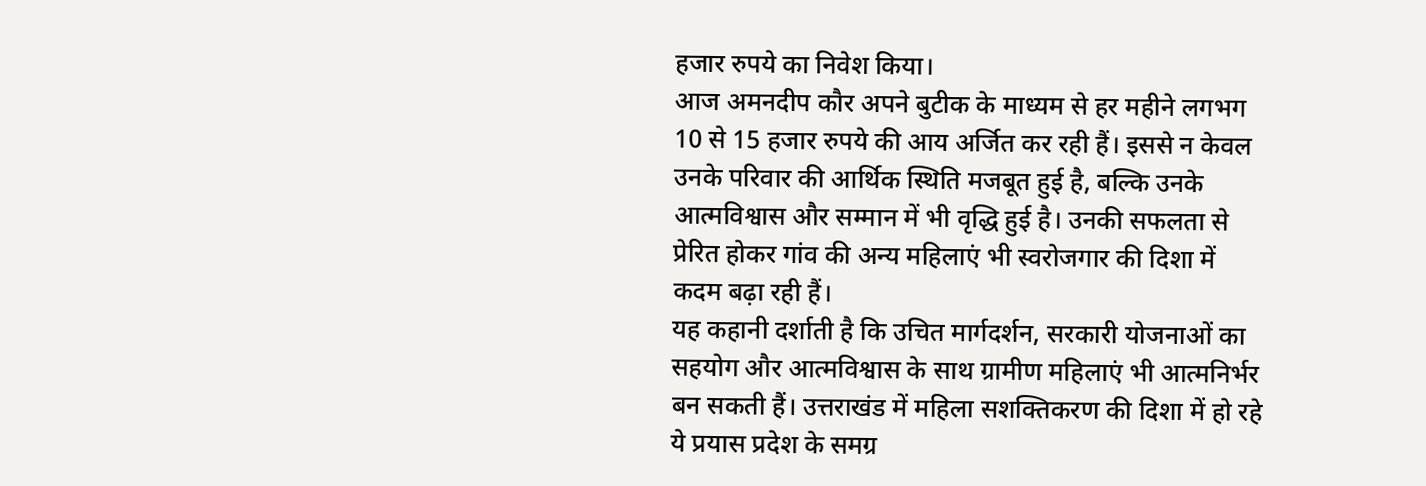हजार रुपये का निवेश किया।
आज अमनदीप कौर अपने बुटीक के माध्यम से हर महीने लगभग 10 से 15 हजार रुपये की आय अर्जित कर रही हैं। इससे न केवल उनके परिवार की आर्थिक स्थिति मजबूत हुई है, बल्कि उनके आत्मविश्वास और सम्मान में भी वृद्धि हुई है। उनकी सफलता से प्रेरित होकर गांव की अन्य महिलाएं भी स्वरोजगार की दिशा में कदम बढ़ा रही हैं।
यह कहानी दर्शाती है कि उचित मार्गदर्शन, सरकारी योजनाओं का सहयोग और आत्मविश्वास के साथ ग्रामीण महिलाएं भी आत्मनिर्भर बन सकती हैं। उत्तराखंड में महिला सशक्तिकरण की दिशा में हो रहे ये प्रयास प्रदेश के समग्र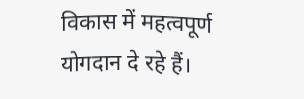विकास में महत्वपूर्ण योगदान दे रहे हैं।